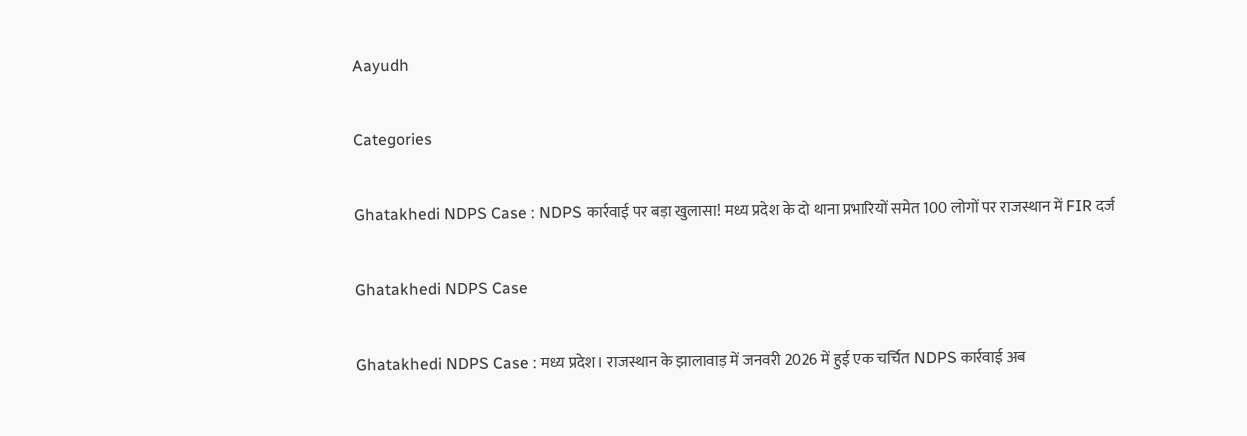Aayudh

Categories

Ghatakhedi NDPS Case : NDPS कार्रवाई पर बड़ा खुलासा! मध्य प्रदेश के दो थाना प्रभारियों समेत 100 लोगों पर राजस्थान में FIR दर्ज

Ghatakhedi NDPS Case

Ghatakhedi NDPS Case : मध्य प्रदेश। राजस्थान के झालावाड़ में जनवरी 2026 में हुई एक चर्चित NDPS कार्रवाई अब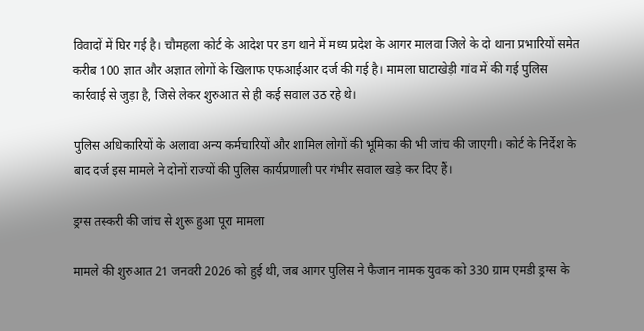विवादों में घिर गई है। चौमहला कोर्ट के आदेश पर डग थाने में मध्य प्रदेश के आगर मालवा जिले के दो थाना प्रभारियों समेत करीब 100 ज्ञात और अज्ञात लोगों के खिलाफ एफआईआर दर्ज की गई है। मामला घाटाखेड़ी गांव में की गई पुलिस कार्रवाई से जुड़ा है, जिसे लेकर शुरुआत से ही कई सवाल उठ रहे थे।

पुलिस अधिकारियों के अलावा अन्य कर्मचारियों और शामिल लोगों की भूमिका की भी जांच की जाएगी। कोर्ट के निर्देश के बाद दर्ज इस मामले ने दोनों राज्यों की पुलिस कार्यप्रणाली पर गंभीर सवाल खड़े कर दिए हैं।

ड्रग्स तस्करी की जांच से शुरू हुआ पूरा मामला

मामले की शुरुआत 21 जनवरी 2026 को हुई थी, जब आगर पुलिस ने फैजान नामक युवक को 330 ग्राम एमडी ड्रग्स के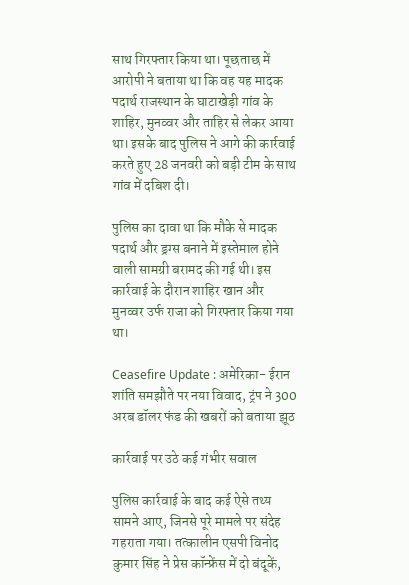साथ गिरफ्तार किया था। पूछताछ में आरोपी ने बताया था कि वह यह मादक पदार्थ राजस्थान के घाटाखेड़ी गांव के शाहिर, मुनव्वर और ताहिर से लेकर आया था। इसके बाद पुलिस ने आगे की कार्रवाई करते हुए 28 जनवरी को बड़ी टीम के साथ गांव में दबिश दी।

पुलिस का दावा था कि मौके से मादक पदार्थ और ड्रग्स बनाने में इस्तेमाल होने वाली सामग्री बरामद की गई थी। इस कार्रवाई के दौरान शाहिर खान और मुनव्वर उर्फ राजा को गिरफ्तार किया गया था।

Ceasefire Update : अमेरिका- ईरान शांति समझौते पर नया विवाद, ट्रंप ने 300 अरब डॉलर फंड की खबरों को बताया झूठ

कार्रवाई पर उठे कई गंभीर सवाल

पुलिस कार्रवाई के बाद कई ऐसे तथ्य सामने आए, जिनसे पूरे मामले पर संदेह गहराता गया। तत्कालीन एसपी विनोद कुमार सिंह ने प्रेस कॉन्फ्रेंस में दो बंदूकें,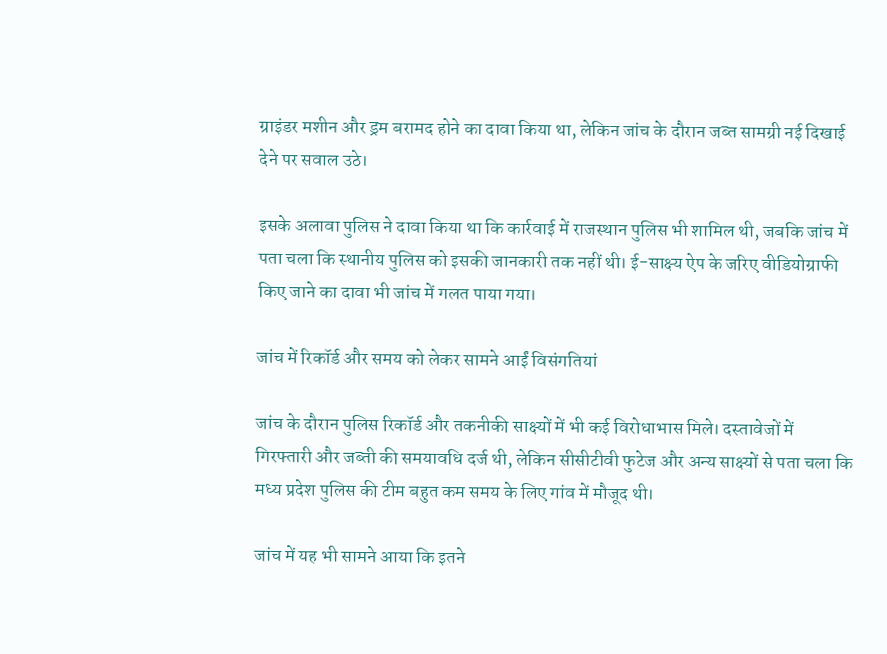ग्राइंडर मशीन और ड्रम बरामद होने का दावा किया था, लेकिन जांच के दौरान जब्त सामग्री नई दिखाई देने पर सवाल उठे।

इसके अलावा पुलिस ने दावा किया था कि कार्रवाई में राजस्थान पुलिस भी शामिल थी, जबकि जांच में पता चला कि स्थानीय पुलिस को इसकी जानकारी तक नहीं थी। ई-साक्ष्य ऐप के जरिए वीडियोग्राफी किए जाने का दावा भी जांच में गलत पाया गया।

जांच में रिकॉर्ड और समय को लेकर सामने आईं विसंगतियां

जांच के दौरान पुलिस रिकॉर्ड और तकनीकी साक्ष्यों में भी कई विरोधाभास मिले। दस्तावेजों में गिरफ्तारी और जब्ती की समयावधि दर्ज थी, लेकिन सीसीटीवी फुटेज और अन्य साक्ष्यों से पता चला कि मध्य प्रदेश पुलिस की टीम बहुत कम समय के लिए गांव में मौजूद थी।

जांच में यह भी सामने आया कि इतने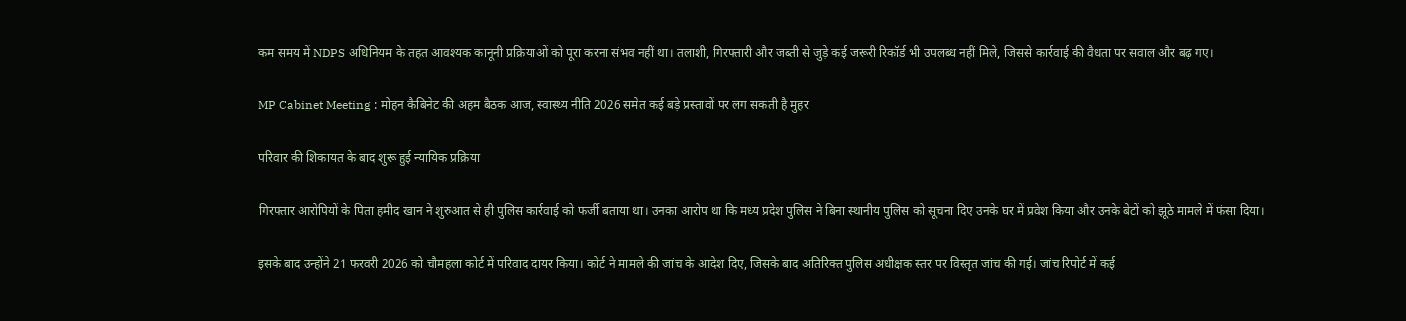कम समय में NDPS अधिनियम के तहत आवश्यक कानूनी प्रक्रियाओं को पूरा करना संभव नहीं था। तलाशी, गिरफ्तारी और जब्ती से जुड़े कई जरूरी रिकॉर्ड भी उपलब्ध नहीं मिले, जिससे कार्रवाई की वैधता पर सवाल और बढ़ गए।

MP Cabinet Meeting : मोहन कैबिनेट की अहम बैठक आज, स्वास्थ्य नीति 2026 समेत कई बड़े प्रस्तावों पर लग सकती है मुहर

परिवार की शिकायत के बाद शुरू हुई न्यायिक प्रक्रिया

गिरफ्तार आरोपियों के पिता हमीद खान ने शुरुआत से ही पुलिस कार्रवाई को फर्जी बताया था। उनका आरोप था कि मध्य प्रदेश पुलिस ने बिना स्थानीय पुलिस को सूचना दिए उनके घर में प्रवेश किया और उनके बेटों को झूठे मामले में फंसा दिया।

इसके बाद उन्होंने 21 फरवरी 2026 को चौमहला कोर्ट में परिवाद दायर किया। कोर्ट ने मामले की जांच के आदेश दिए, जिसके बाद अतिरिक्त पुलिस अधीक्षक स्तर पर विस्तृत जांच की गई। जांच रिपोर्ट में कई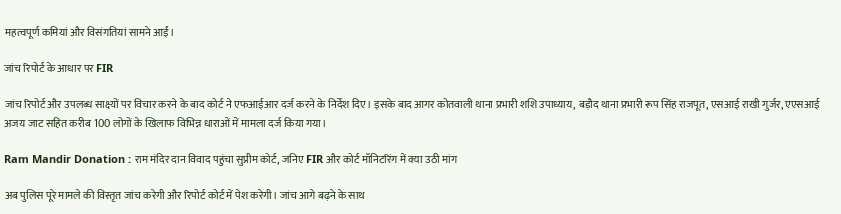महत्वपूर्ण कमियां और विसंगतियां सामने आईं।

जांच रिपोर्ट के आधार पर FIR

जांच रिपोर्ट और उपलब्ध साक्ष्यों पर विचार करने के बाद कोर्ट ने एफआईआर दर्ज करने के निर्देश दिए। इसके बाद आगर कोतवाली थाना प्रभारी शशि उपाध्याय, बड़ौद थाना प्रभारी रूप सिंह राजपूत, एसआई राखी गुर्जर, एएसआई अजय जाट सहित करीब 100 लोगों के खिलाफ विभिन्न धाराओं में मामला दर्ज किया गया।

Ram Mandir Donation : राम मंदिर दान विवाद पहुंचा सुप्रीम कोर्ट, जनिए FIR और कोर्ट मॉनिटरिंग में क्या उठी मांग

अब पुलिस पूरे मामले की विस्तृत जांच करेगी और रिपोर्ट कोर्ट में पेश करेगी। जांच आगे बढ़ने के साथ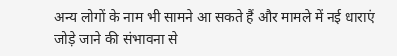अन्य लोगों के नाम भी सामने आ सकते हैं और मामले में नई धाराएं जोड़े जाने की संभावना से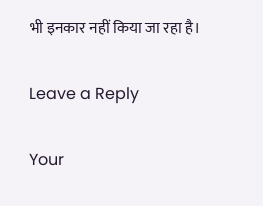भी इनकार नहीं किया जा रहा है।

Leave a Reply

Your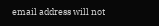email address will not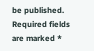be published. Required fields are marked *